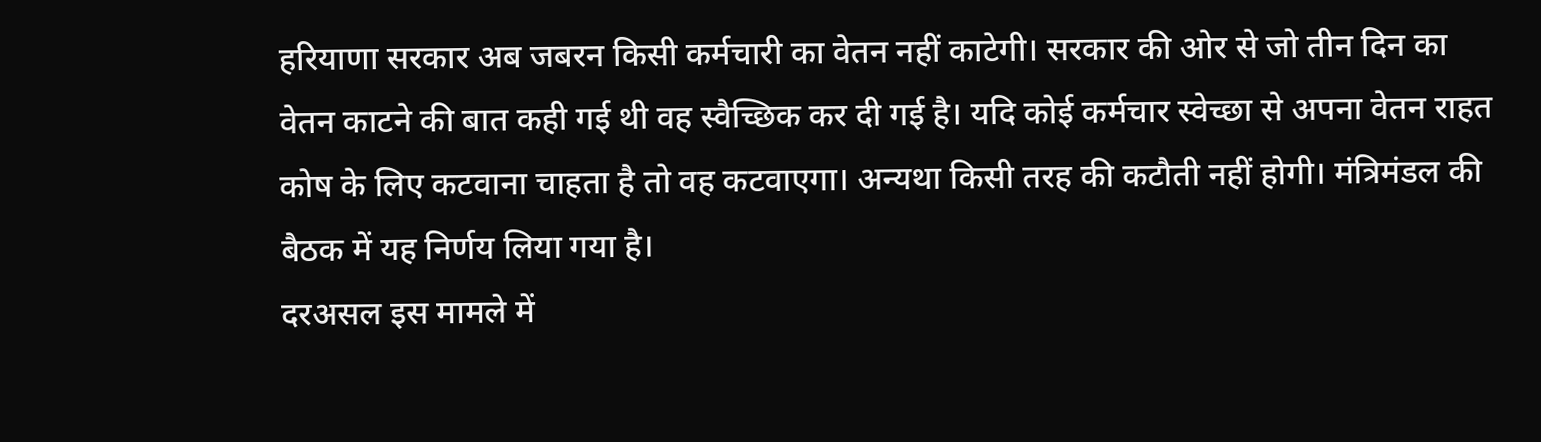हरियाणा सरकार अब जबरन किसी कर्मचारी का वेतन नहीं काटेगी। सरकार की ओर से जो तीन दिन का वेतन काटने की बात कही गई थी वह स्वैच्छिक कर दी गई है। यदि कोई कर्मचार स्वेच्छा से अपना वेतन राहत कोष के लिए कटवाना चाहता है तो वह कटवाएगा। अन्यथा किसी तरह की कटौती नहीं होगी। मंत्रिमंडल की बैठक में यह निर्णय लिया गया है।
दरअसल इस मामले में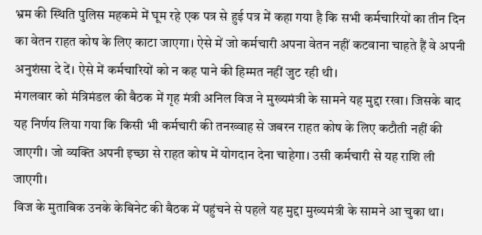भ्रम की स्थिति पुलिस महकमे में घूम रहे एक पत्र से हुई पत्र में कहा गया है कि सभी कर्मचारियों का तीन दिन का वेतन राहत कोष के लिए काटा जाएगा। ऐसे में जो कर्मचारी अपना वेतन नहीं कटवाना चाहते हैं वे अपनी अनुशंसा दे दें। ऐसे में कर्मचारियों को न कह पाने की हिम्मत नहीं जुट रही थी।
मंगलवार को मंत्रिमंडल की बैठक में गृह मंत्री अनिल विज ने मुख्यमंत्री के सामने यह मुद्दा रखा। जिसके बाद यह निर्णय लिया गया कि किसी भी कर्मचारी की तनख्वाह से जबरन राहत कोष के लिए कटौती नहीं की जाएगी। जो व्यक्ति अपनी इच्छा से राहत कोष में योगदान देना चाहेगा। उसी कर्मचारी से यह राशि ली जाएगी।
विज के मुताबिक उनके केबिनेट की बैठक में पहुंचने से पहले यह मुद्दा मुख्यमंत्री के सामने आ चुका था।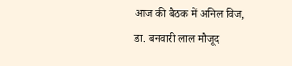आज की बैठक में अनिल विज, डा. बनवारी लाल मौजूद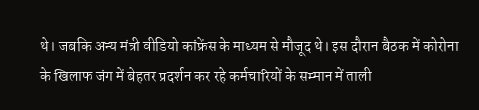थे। जबकि अन्य मंत्री वीडियो कांफ्रेंस के माध्यम से मौजूद थे। इस दौरान बैठक में कोरोना के खिलाफ जंग में बेहतर प्रदर्शन कर रहे कर्मचारियों के सम्मान में ताली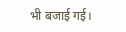भी बजाई गई।